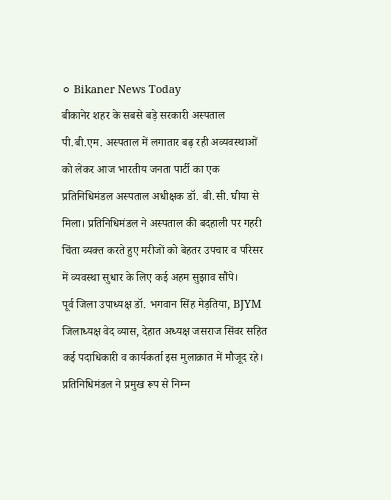⚪ Bikaner News Today
बीकानेर शहर के सबसे बड़े सरकारी अस्पताल पी.बी.एम. अस्पताल में लगातार बढ़ रही अव्यवस्थाओं को लेकर आज भारतीय जनता पार्टी का एक प्रतिनिधिमंडल अस्पताल अधीक्षक डॉ. बी.सी. घीया से मिला। प्रतिनिधिमंडल ने अस्पताल की बदहाली पर गहरी चिंता व्यक्त करते हुए मरीजों को बेहतर उपचार व परिसर में व्यवस्था सुधार के लिए कई अहम सुझाव सौंपे।
पूर्व जिला उपाध्यक्ष डॉ. भगवान सिंह मेड़तिया, BJYM जिलाध्यक्ष वेद व्यास, देहात अध्यक्ष जसराज सिंवर सहित कई पदाधिकारी व कार्यकर्ता इस मुलाक़ात में मौजूद रहे। प्रतिनिधिमंडल ने प्रमुख रूप से निम्न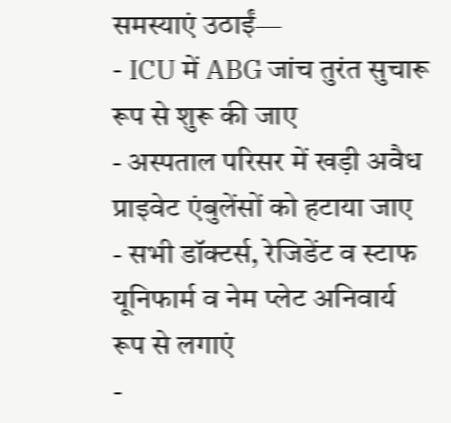समस्याएं उठाईं—
- ICU में ABG जांच तुरंत सुचारू रूप से शुरू की जाए
- अस्पताल परिसर में खड़ी अवैध प्राइवेट एंबुलेंसों को हटाया जाए
- सभी डॉक्टर्स, रेजिडेंट व स्टाफ यूनिफार्म व नेम प्लेट अनिवार्य रूप से लगाएं
-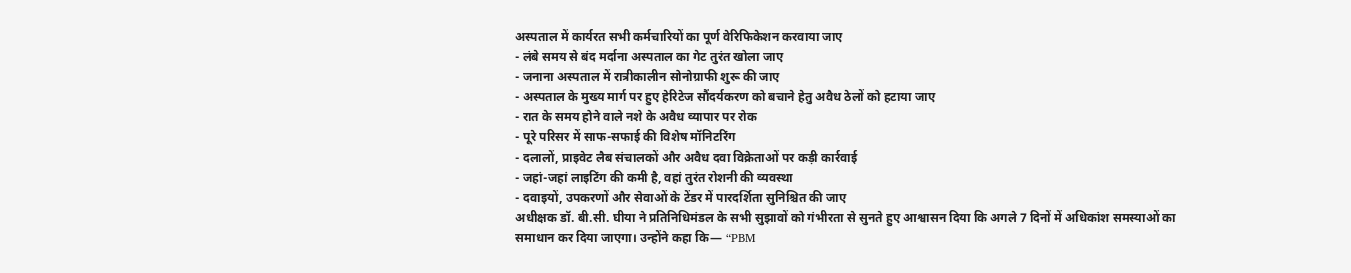अस्पताल में कार्यरत सभी कर्मचारियों का पूर्ण वेरिफिकेशन करवाया जाए
- लंबे समय से बंद मर्दाना अस्पताल का गेट तुरंत खोला जाए
- जनाना अस्पताल में रात्रीकालीन सोनोग्राफी शुरू की जाए
- अस्पताल के मुख्य मार्ग पर हुए हेरिटेज सौंदर्यकरण को बचाने हेतु अवैध ठेलों को हटाया जाए
- रात के समय होने वाले नशे के अवैध व्यापार पर रोक
- पूरे परिसर में साफ-सफाई की विशेष मॉनिटरिंग
- दलालों, प्राइवेट लैब संचालकों और अवैध दवा विक्रेताओं पर कड़ी कार्रवाई
- जहां-जहां लाइटिंग की कमी है, वहां तुरंत रोशनी की व्यवस्था
- दवाइयों, उपकरणों और सेवाओं के टेंडर में पारदर्शिता सुनिश्चित की जाए
अधीक्षक डॉ. बी.सी. घीया ने प्रतिनिधिमंडल के सभी सुझावों को गंभीरता से सुनते हुए आश्वासन दिया कि अगले 7 दिनों में अधिकांश समस्याओं का समाधान कर दिया जाएगा। उन्होंने कहा कि— “PBM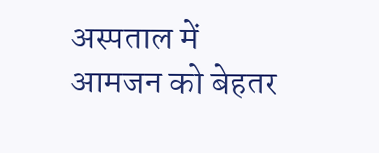अस्पताल में आमजन को बेहतर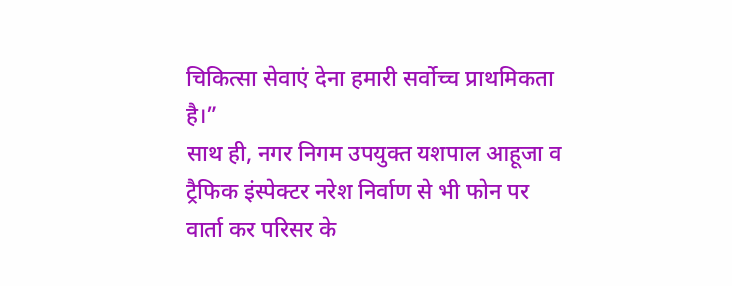चिकित्सा सेवाएं देना हमारी सर्वोच्च प्राथमिकता है।”
साथ ही, नगर निगम उपयुक्त यशपाल आहूजा व ट्रैफिक इंस्पेक्टर नरेश निर्वाण से भी फोन पर वार्ता कर परिसर के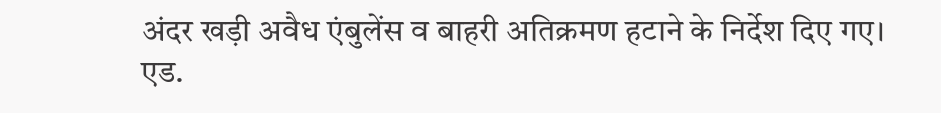अंदर खड़ी अवैध एंबुलेंस व बाहरी अतिक्रमण हटाने के निर्देश दिए गए।
एड.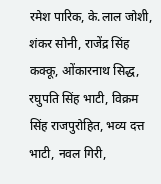रमेश पारिक, के.लाल जोशी, शंकर सोनी, राजेंद्र सिंह कक्कू, ओंकारनाथ सिद्ध, रघुपति सिंह भाटी, विक्रम सिंह राजपुरोहित, भव्य दत्त भाटी, नवल गिरी,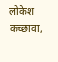लोकेश कच्छावा,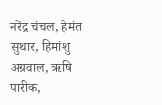नरेंद्र चंचल, हेमंत सुथार, हिमांशु अग्रवाल, ऋषि पारीक,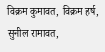विक्रम कुमावत, विक्रम हर्ष, सुनील रामावत,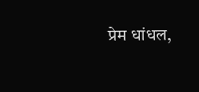प्रेम धांधल,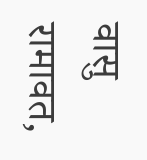वासु रामावत,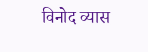विनोद व्यास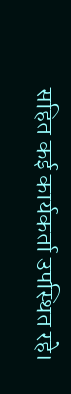सहित कई कार्यकर्ता उपस्थित रहे।